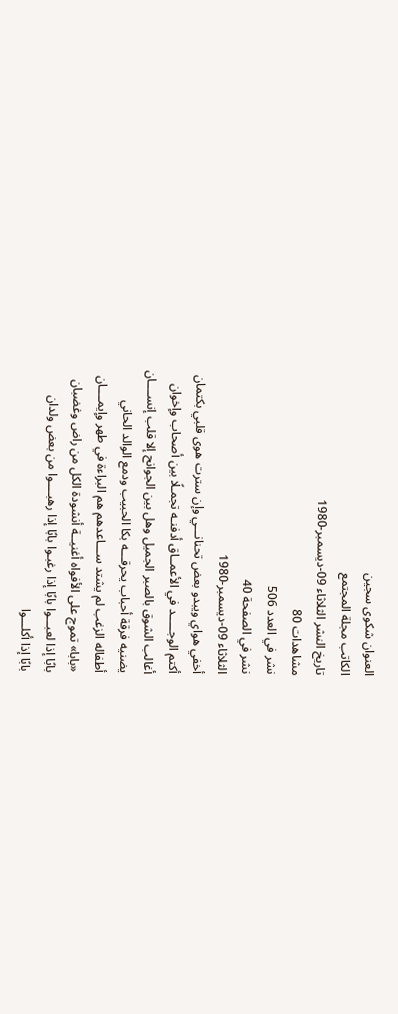العنوان شكوى سجين
الكاتب مجلة المجتمع
تاريخ النشر الثلاثاء 09-ديسمبر-1980
مشاهدات 80
نشر في العدد 506
نشر في الصفحة 40
الثلاثاء 09-ديسمبر-1980
أخفي هواي ويبدو بعض تحنانـــي وإن سترت هوى قلبي بكتمان
أكتم الوجـــــد في الأعمــاق أدفنـه تجمـلًا بين أصحاب وإخوان
أغالب الشوق بالصبر الجميل وهل بين الجوانح إلا قلب إنســــان
يضنيه فرقة أحباب يحرقـــه بكا الحبيب ودمع الوالد الحاني
أطفاله الزغب لم يشتد ســـاعدهم هم البراءة في طهر وإيمــــان
«بابا» تموج على الأفواه أغنيــة أنشودة الكل من راض وغضبان
بابًا إذا لعبـــوا بابًا إذا رغبـوا بابًا إذا رهبــــوا من بعض ولدان
بابًا إذا أكلـــوا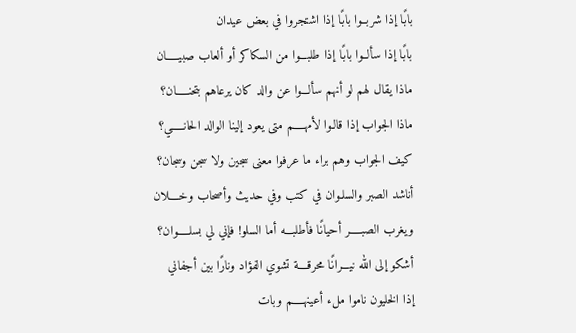بابًا إذا شربــوا بابًا إذا اشتجروا في بعض عيدان
بابًا إذا سألــوا بابًا إذا طلبـــوا من السكاكر أو ألعاب صبيـــــان
ماذا يقال لهم لو أنهم سألـــوا عن والد كان يرعاهم بتحنـــــان؟
ماذا الجواب إذا قالـوا لأمهـــــم متى يعود إلينا الوالد الحانـــــي؟
كيف الجواب وهم براء ما عرفوا معنى سجين ولا سجن وسجان؟
أناشد الصبر والسلـوان في كتب وفي حديث وأصحاب وخــــلان
ويغرب الصبـــــر أحيانًا فأطلبـــه أما السلو! فإني لي بسلـــــوان؟
أشكو إلى الله نيـــرانًا محرقــــة تشوي الفؤاد ونارًا بين أجفاني
إذا الخليون ناموا ملء أعينهـــــم وبات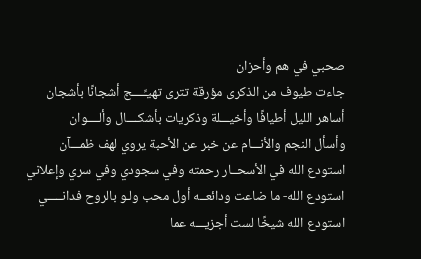صحبي في هم وأحزان
جاءت طيوف من الذكرى مؤرقة تترى تهيـِّــــج أشجانًا بأشجان
أساهر الليل أطيافًا وأخيـــلة وذكريات بأشكــــال وألــــوان
وأسأل النجم والأنـــام عن خبر عن الأحبة يروي لهف ظمـــآن
استودع الله في الأسحــار رحمته وفي سجودي وفي سري وإعلاني
استودع الله- ما ضاعت ودائعــه أول محب ولـو بالروح فدانـــــي
استودع الله شيخًا لست أجزيـــه عما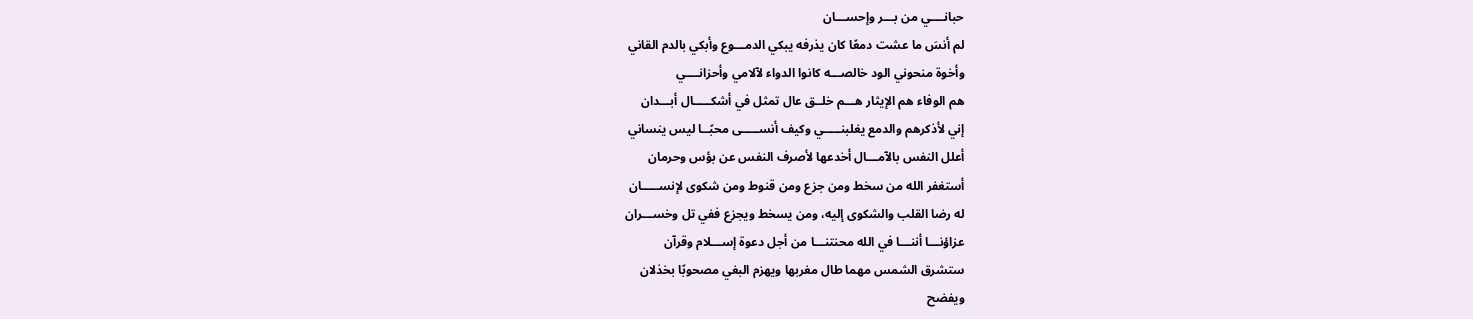حبانــــي من بـــر وإحســـان
لم أنسَ ما عشت دمعًا كان يذرفه يبكي الدمـــوع وأبكي بالدم القاني
وأخوة منحوني الود خالصـــه كانوا الدواء لآلامي وأحزانــــي
هم الوفاء هم الإيثار هـــم خلــق عال تمثل في أشكـــــال أبـــدان
إني لأذكرهم والدمع يغلبنـــــي وكيف أنســـــى محبًــا ليس ينساني
أعلل النفس بالآمـــال أخدعها لأصرف النفس عن بؤس وحرمان
أستغفر الله من سخط ومن جزع ومن قنوط ومن شكوى لإنســـــان
له رضا القلب والشكوى إليه، ومن يسخط ويجزع ففي تل وخســـران
عزاؤنـــا أننـــا في الله محنتنـــا من أجل دعوة إســـلام وقرآن
ستشرق الشمس مهما طال مغربها ويهزم البغي مصحوبًا بخذلان
ويفضح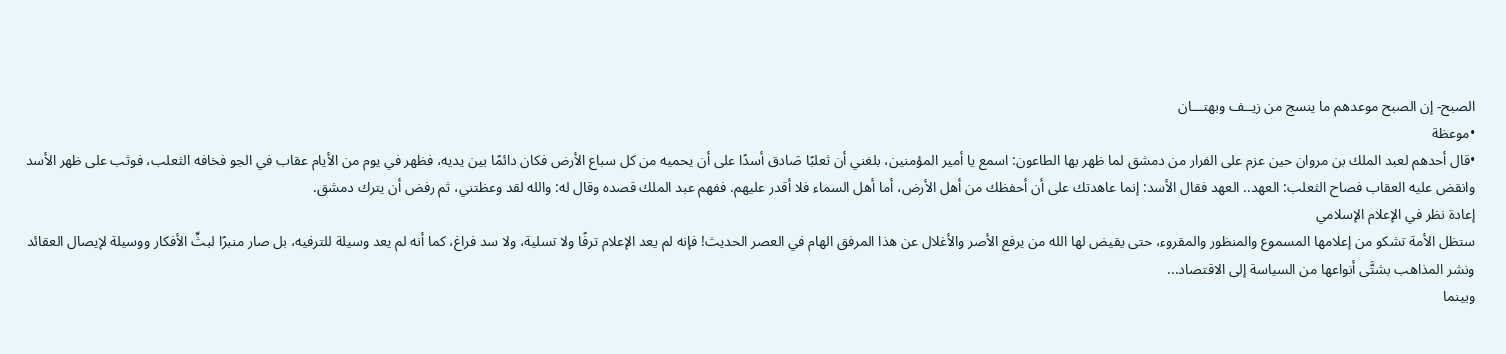الصبح- إن الصبح موعدهم ما ينسج من زيــف وبهتـــان
•موعظة
•قال أحدهم لعبد الملك بن مروان حين عزم على الفرار من دمشق لما ظهر بها الطاعون: اسمع يا أمير المؤمنين، بلغني أن ثعلبًا صَادق أسدًا على أن يحميه من كل سباع الأرض فكان دائمًا بين يديه، فظهر في يوم من الأيام عقاب في الجو فخافه الثعلب، فوثب على ظهر الأسد وانقض عليه العقاب فصاح الثعلب: العهد.. العهد فقال الأسد: إنما عاهدتك على أن أحفظك من أهل الأرض، أما أهل السماء فلا أقدر عليهم. ففهم عبد الملك قصده وقال له: والله لقد وعظتني، ثم رفض أن يترك دمشق.
إعادة نظر في الإعلام الإسلامي
ستظل الأمة تشكو من إعلامها المسموع والمنظور والمقروء، حتى يقيض لها الله من يرفع الأصر والأغلال عن هذا المرفق الهام في العصر الحديث! فإنه لم يعد الإعلام ترفًا ولا تسلية، ولا سد فراغ، كما أنه لم يعد وسيلة للترفيه، بل صار منبرًا لبثِّ الأفكار ووسيلة لإيصال العقائد ونشر المذاهب بشتَّى أنواعها من السياسة إلى الاقتصاد...
وبينما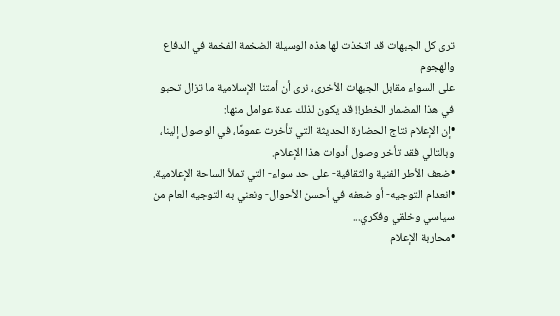ترى كل الجبهات قد اتخذت لها هذه الوسيلة الضخمة الفخمة في الدفاع والهجوم
على السواء مقابل الجبهات الأخرى، نرى أن أمتنا الإسلامية ما تزال تحبو في هذا المضمار الخطر!! قد يكون لذلك عدة عوامل منها:
•إن الإعلام نتاج الحضارة الحديثة التي تأخرت عمومًا، في الوصول إلينا، وبالتالي فقد تأخر وصول أدوات هذا الإعلام.
•ضعف الأطر الفنية والثقافية- على حد سواء- التي تملأ الساحة الإعلامية.
•انعدام التوجيه- أو ضعفه في أحسن الأحوال- ونعني به التوجيه العام من سياسي وخلقي وفكري...
•محاربة الإعلام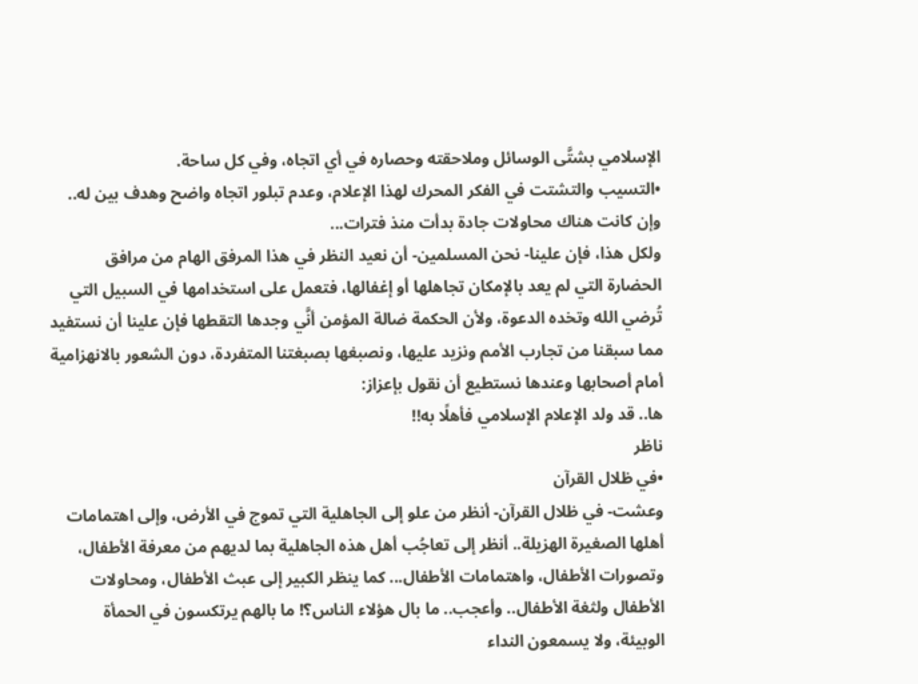الإسلامي بشتَّى الوسائل وملاحقته وحصاره في أي اتجاه، وفي كل ساحة.
•التسيب والتشتت في الفكر المحرك لهذا الإعلام، وعدم تبلور اتجاه واضح وهدف بين له.. وإن كانت هناك محاولات جادة بدأت منذ فترات...
ولكل هذا، فإن علينا- نحن المسلمين- أن نعيد النظر في هذا المرفق الهام من مرافق الحضارة التي لم يعد بالإمكان تجاهلها أو إغفالها، فتعمل على استخدامها في السبيل التي تُرضي الله وتخده الدعوة، ولأن الحكمة ضالة المؤمن أنَّي وجدها التقطها فإن علينا أن نستفيد مما سبقنا من تجارب الأمم ونزيد عليها، ونصبغها بصبغتنا المتفردة، دون الشعور بالانهزامية أمام أصحابها وعندها نستطيع أن نقول بإعزاز:
ها.. قد ولد الإعلام الإسلامي فأهلًا به!!
ناظر
•في ظلال القرآن
وعشت- في ظلال القرآن- أنظر من علو إلى الجاهلية التي تموج في الأرض، وإلى اهتمامات أهلها الصغيرة الهزيلة.. أنظر إلى تعاجُب أهل هذه الجاهلية بما لديهم من معرفة الأطفال، وتصورات الأطفال، واهتمامات الأطفال... كما ينظر الكبير إلى عبث الأطفال، ومحاولات الأطفال ولثغة الأطفال.. وأعجب.. ما بال هؤلاء الناس؟! ما بالهم يرتكسون في الحمأة الوبيئة، ولا يسمعون النداء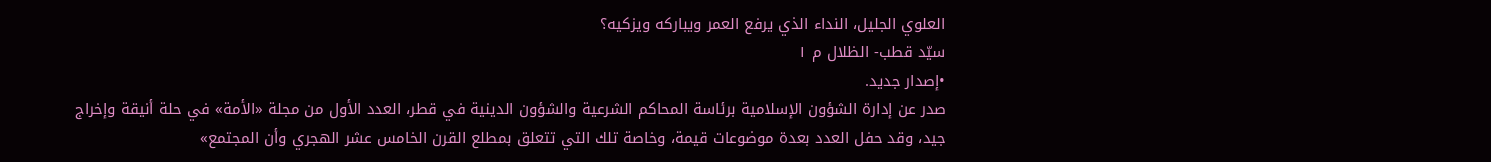العلوي الجليل، النداء الذي يرفع العمر ويباركه ويزكيه؟
سیّد قطب- الظلال م ١
•إصدار جديد.
صدر عن إدارة الشؤون الإسلامية برئاسة المحاكم الشرعية والشؤون الدينية في قطر، العدد الأول من مجلة «الأمة» في حلة أنيقة وإخراج جيد، وقد حفل العدد بعدة موضوعات قيمة، وخاصة تلك التي تتعلق بمطلع القرن الخامس عشر الهجري وأن المجتمع»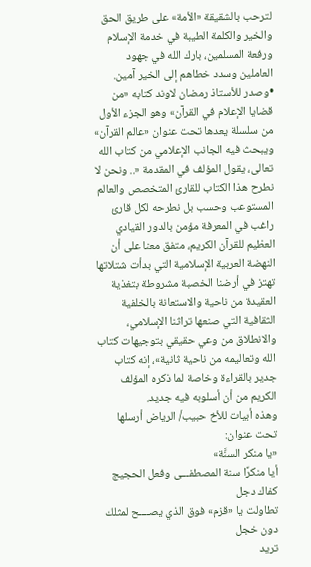لترحب بالشقيقة «الأمة» على طريق الحق والخير والكلمة الطيبة في خدمة الإسلام ورفعة المسلمين، بارك الله في جهود العاملين وسدد خطاهم إلى الخير آمین.
•وصدر للأستاذ رمضان لاوند كتابه «من قضايا الإعلام في القرآن» وهو الجزء الأول من سلسلة يعدها تحت عنوان «عالم القرآن» ويبحث فيه الجانب الإعلامي من كتاب الله تعالى، يقول المؤلف في المقدمة «.. ونحن لا نطرح هذا الكتاب للقارئ المتخصص والعالم المستوعب وحسب بل نطرحه لكل قارئ راغب في المعرفة مؤمن بالدور القيادي العظيم للقرآن الكريم، متفق معنا على أن النهضة العربية الإسلامية التي بدأت شتلاتها تهتز في أرضنا الخصبة مشروطة بتغذية العقيدة من ناحية والاستعانة بالخلفية الثقافية التي صنعها تراثنا الإسلامي، والانطلاق من وعي حقيقي بتوجيهات كتاب الله وتعاليمه من ناحية ثانية»، إنه كتاب جدير بالقراءة وخاصة لما ذكره المؤلف الكريم من أن أسلوبه فيه جديد.
وهذه أبيات للأخ حبيب/ الرياض أرسلها تحت عنوان:
«يا منكر السنَّة»
أيا منكرًا سنة المصطفـــى وفعل الحجيج كفاك دجل
تطاولت يا «قزم» فوق الذي يصــــح لمثلك دون خجل
تريد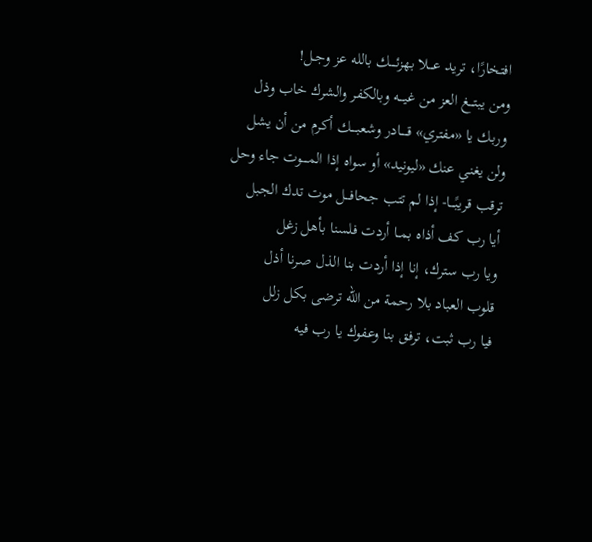افتخارًا، تريد عـــلا بهزئــــك بالله عز وجـل!
ومن يبتـــغ العز من غيـــه وبالكفر والشرك خاب وذل
وربك يا «مفتري» قـــــادر وشعبــــك أكرم من أن يشل
ولن يغني عنك «ليونيد» أو سواه إذا المــــوت جاء وحل
ترقب قريبًـــا- إذا لم تتب جحافـــل موت تدك الجبل
أيا رب كف أذاه بمــا أردت فلسنا بأهل زغل
ويا رب سترك، إنا إذا أردت بنا الذل صرنا أذل
قلوب العباد بلا رحمة من الله ترضى بكل زلل
فيا رب ثبت، ترفق بنا وعفوك يا رب فيه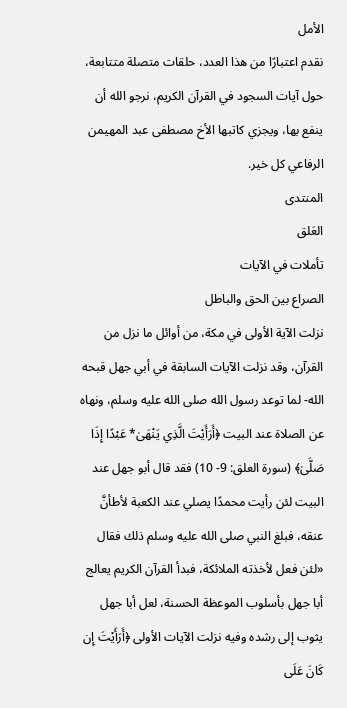الأمل
نقدم اعتبارًا من هذا العدد، حلقات متصلة متتابعة، حول آيات السجود في القرآن الكريم، نرجو الله أن ينفع بها، ويجزي كاتبها الأخ مصطفى عبد المهيمن الرفاعي كل خير.
المنتدى
العَلق
تأملات في الآيات
الصراع بين الحق والباطل
نزلت الآية الأولى في مكة، من أوائل ما نزل من القرآن، وقد نزلت الآيات السابقة في أبي جهل قبحه الله- لما توعد رسول الله صلى الله عليه وسلم، ونهاه عن الصلاة عند البيت ﴿أَرَأَيْتَ الَّذِي يَنْهَىٰ* عَبْدًا إِذَا صَلَّىٰ﴾ (سورة العلق: 9- 10) فقد قال أبو جهل عند البيت لئن رأيت محمدًا يصلي عند الكعبة لأطأنَّ عنقه، فبلغ النبي صلى الله عليه وسلم ذلك فقال «لئن فعل لأخذته الملائكة، فبدأ القرآن الكريم يعالج أبا جهل بأسلوب الموعظة الحسنة، لعل أبا جهل يثوب إلى رشده وفيه نزلت الآيات الأولى ﴿أَرَأَيْتَ إِن كَانَ عَلَى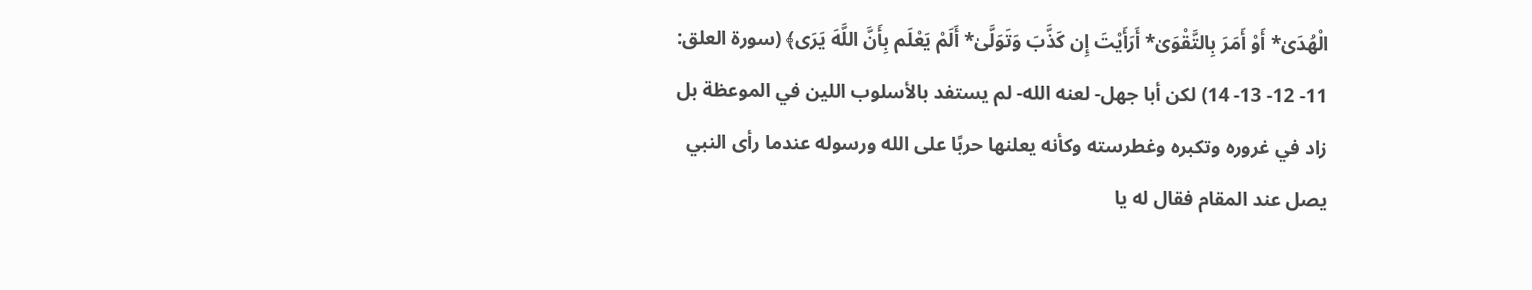الْهُدَىٰ* أَوْ أَمَرَ بِالتَّقْوَىٰ* أَرَأَيْتَ إِن كَذَّبَ وَتَوَلَّىٰ* أَلَمْ يَعْلَم بِأَنَّ اللَّهَ يَرَى﴾ (سورة العلق: 11- 12- 13- 14) لكن أبا جهل- لعنه الله- لم يستفد بالأسلوب اللين في الموعظة بل زاد في غروره وتكبره وغطرسته وكأنه يعلنها حربًا على الله ورسوله عندما رأى النبي يصل عند المقام فقال له يا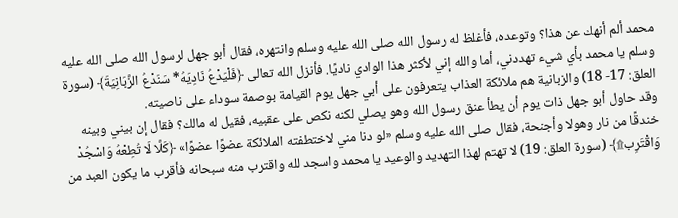محمد ألم أنهك عن هذا؟ وتوعده، فأغلظ له رسول الله صلى الله عليه وسلم وانتهره، فقال أبو جهل لرسول الله صلى الله عليه وسلم يا محمد بأي شيء تهددني، أما والله إني لأكثر هذا الوادي ناديًا. فأنزل الله تعالى ﴿فَلْيَدْعُ نَادِيَهُ* سَنَدْعُ الزَّبَانِيَةَ﴾ (سورة العلق: 17- 18) والزبانية هم ملائكة العذاب يتعرفون على أبي جهل يوم القيامة بوصمة سوداء على ناصيته.
وقد حاول أبو جهل ذات يوم أن يطأ عنق رسول الله وهو يصلي لكنه نكص على عقبيه، فقيل له مالك؟ فقال إن بيني وبينه خندقًا من نار وهولا وأجنحة، فقال صلى الله عليه وسلم «لو دنا مني لاختطفته الملائكة عضوًا عضوًا» ﴿كَلَّا لَا تُطِعْهُ وَاسْجُدْ وَاقْتَرِب۩﴾ (سورة العلق: 19) لا تهتم لهذا التهديد والوعيد يا محمد واسجد لله واقترب منه سبحانه فأقرب ما يكون العبد من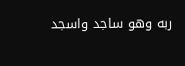ربه وهو ساجد واسجد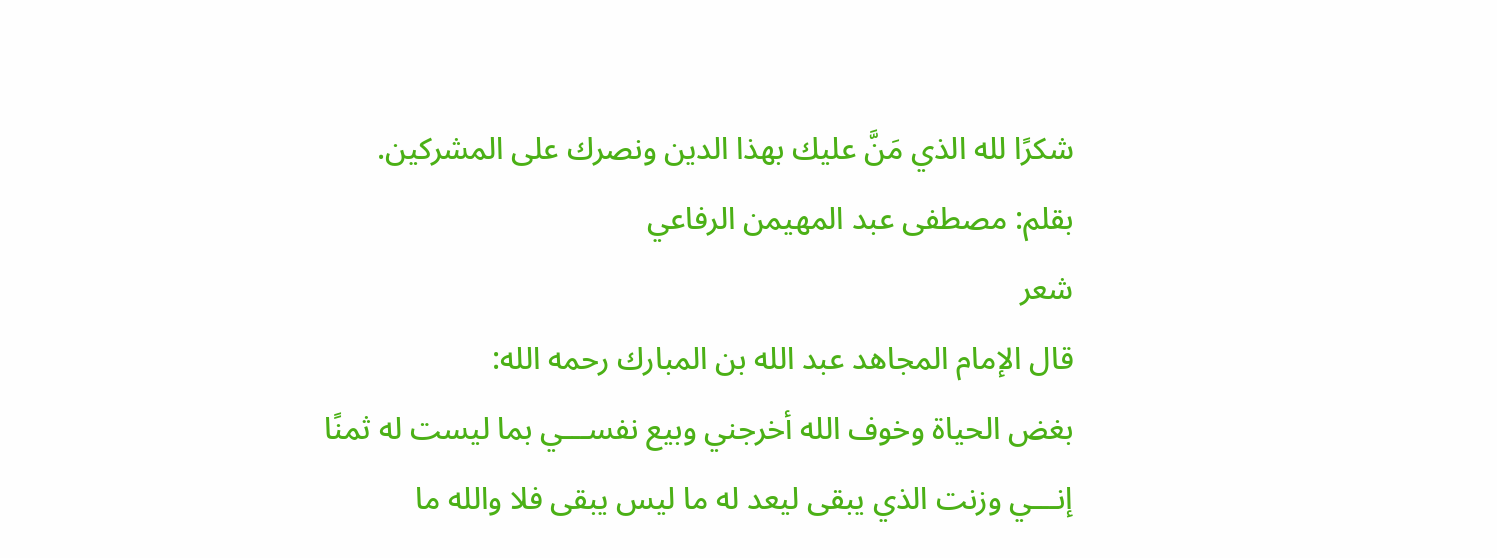شكرًا لله الذي مَنَّ عليك بهذا الدين ونصرك على المشركين.
بقلم: مصطفى عبد المهيمن الرفاعي
شعر
قال الإمام المجاهد عبد الله بن المبارك رحمه الله:
بغض الحياة وخوف الله أخرجني وبيع نفســـي بما ليست له ثمنًا
إنـــي وزنت الذي يبقى ليعد له ما ليس يبقى فلا والله ما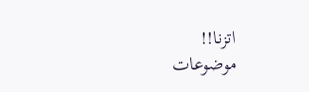اتزنا!!
موضوعات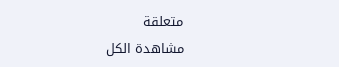متعلقة
مشاهدة الكل